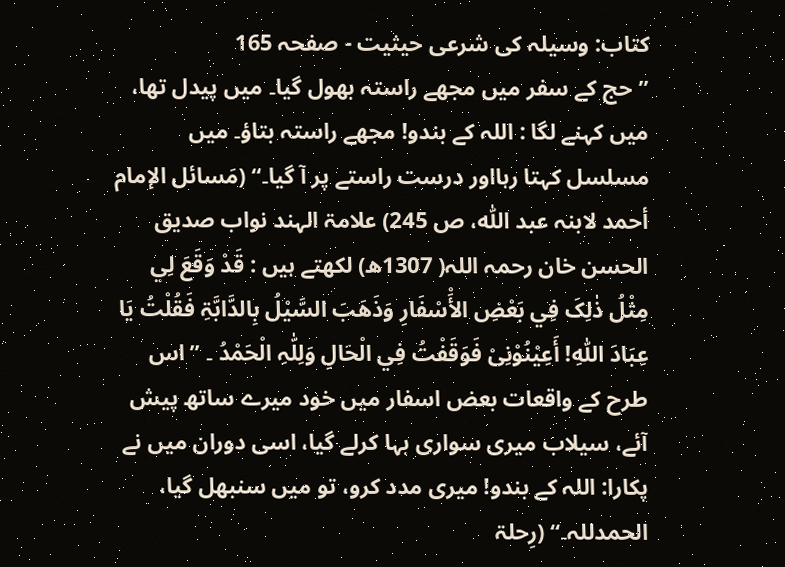کتاب: وسیلہ کی شرعی حیثیت - صفحہ 165
’’حج کے سفر میں مجھے راستہ بھول گیا۔ میں پیدل تھا، میں کہنے لگا : اللہ کے بندو! مجھے راستہ بتاؤ۔ میں مسلسل کہتا رہااور درست راستے پر آ گیا۔‘‘ (مَسائل الإمام أحمد لابنہ عبد اللّٰہ، ص 245) علامۃ الہند نواب صدیق الحسن خان رحمہ اللہ( 1307ھ) لکھتے ہیں : قَدْ وَقَعَ لِي مِثْلُ ذٰلِکَ فِي بَعْضِ الأَْسْفَارِ وَذَھَبَ السَّیْلُ بِالدَّابَّۃِ فَقُلْتُ یَا عِبَادَ اللّٰہِ! أَعِیْنُوْنِیْ فَوَقَفْتُ فِي الْحَالِ وَلِلّٰہِ الْحَمْدُ ۔ ’’اس طرح کے واقعات بعض اسفار میں خود میرے ساتھ پیش آئے، سیلاب میری سواری بہا کرلے گیا، اسی دوران میں نے پکارا: اللہ کے بندو! میری مدد کرو، تو میں سنبھل گیا، الحمدللہ۔‘‘ (رِحلۃ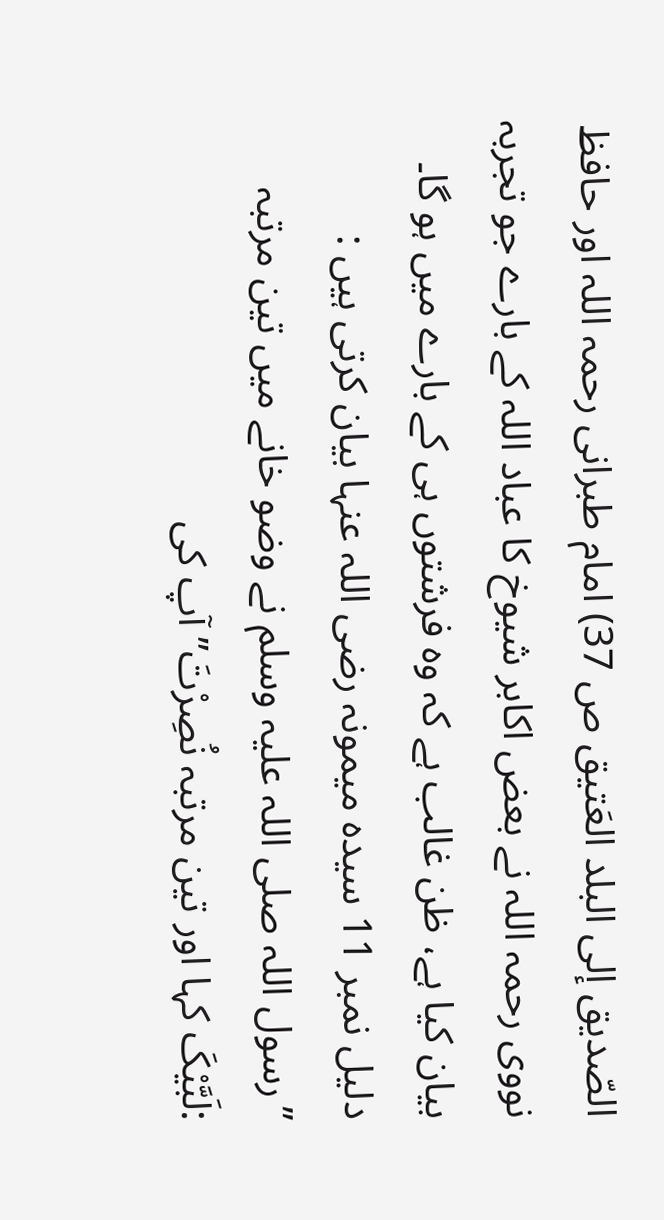الصّدیق إلی البلد العَتیق ص 37) امام طبرانی رحمہ اللہ اور حافظ نووی رحمہ اللہ نے بعض اکابر شیوخ کا عباد اللہ کے بارے جو تجربہ بیان کیا ہے، ظن غالب ہے کہ وہ فرشتوں ہی کے بارے میں ہو گا۔ دلیل نمبر 11 سیدہ میمونہ رضی اللہ عنہا بیان کرتی ہیں : ’’رسول اللہ صلی اللہ علیہ وسلم نے وضو خانے میں تین مرتبہ :لَبَّیْکَ کہا اور تین مرتبہ نُصِرْتَ’’آپ کی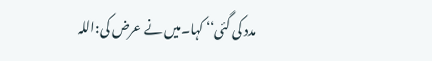مدد کی گئی‘‘ کہا۔میں نے عرض کی:اللہ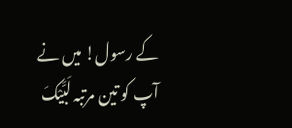کے رسول! میں نے آپ کو تین مرتبہ لَبَّیْکَ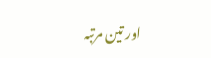اور تین مرتبہ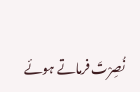نُصِرْتَ فرماتے ہوئے